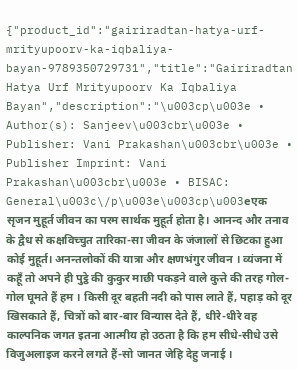{"product_id":"gairiradtan-hatya-urf-mrityupoorv-ka-iqbaliya-bayan-9789350729731","title":"Gairiradtan Hatya Urf Mrityupoorv Ka Iqbaliya Bayan","description":"\u003cp\u003e • Author(s): Sanjeev\u003cbr\u003e • Publisher: Vani Prakashan\u003cbr\u003e • Publisher Imprint: Vani Prakashan\u003cbr\u003e • BISAC: General\u003c\/p\u003e\u003cp\u003eएक सृजन मुहूर्त जीवन का परम सार्थक मुहूर्त होता है। आनन्द और तनाव के द्वैध से कक्षविच्चुत तारिका-सा जीवन के जंजालों से छिटका हुआ कोई मुहूर्त। अनन्तलोकों की यात्रा और क्षणभंगुर जीवन । व्यंजना में कहूँ तो अपने ही पुट्ठे की कुकुर माछी पकड़ने वाले कुत्ते की तरह गोल-गोल घूमते हैं हम । किसी दूर बहती नदी को पास लाते हैं, पहाड़ को दूर खिसकाते हैं, चित्रों को बार-बार विन्यास देते हैं, धीरे-धीरे वह काल्पनिक जगत इतना आत्मीय हो उठता है कि हम सीधे-सीधे उसे विजुअलाइज करने लगते हैं-सो जानत जेहि देहु जनाई ।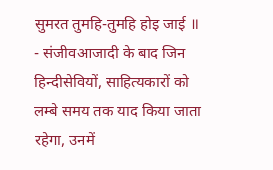सुमरत तुमहि-तुमहि होइ जाई ॥ - संजीवआजादी के बाद जिन हिन्दीसेवियों, साहित्यकारों को लम्बे समय तक याद किया जाता रहेगा, उनमें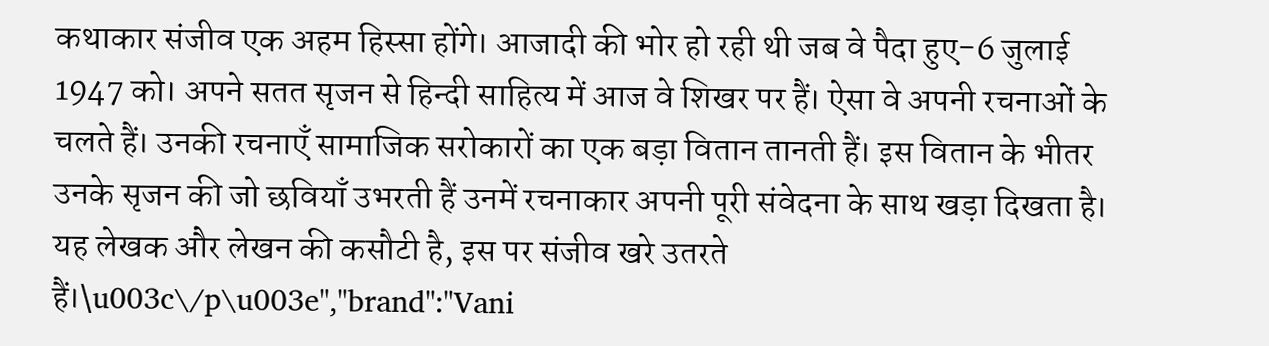कथाकार संजीव एक अहम हिस्सा होंगे। आजादी की भोर हो रही थी जब वे पैदा हुए-6 जुलाई 1947 को। अपने सतत सृजन से हिन्दी साहित्य में आज वे शिखर पर हैं। ऐसा वे अपनी रचनाओं के चलते हैं। उनकी रचनाएँ सामाजिक सरोकारों का एक बड़ा वितान तानती हैं। इस वितान के भीतर उनके सृजन की जो छवियाँ उभरती हैं उनमें रचनाकार अपनी पूरी संवेदना के साथ खड़ा दिखता है। यह लेखक और लेखन की कसौटी है, इस पर संजीव खरे उतरते हैं।\u003c\/p\u003e","brand":"Vani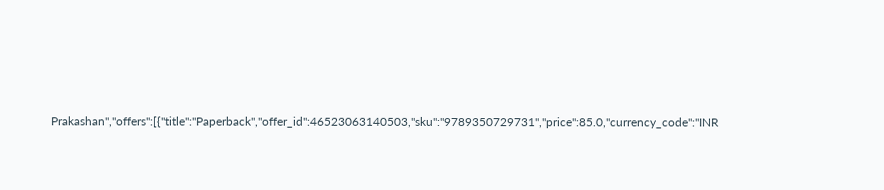Prakashan","offers":[{"title":"Paperback","offer_id":46523063140503,"sku":"9789350729731","price":85.0,"currency_code":"INR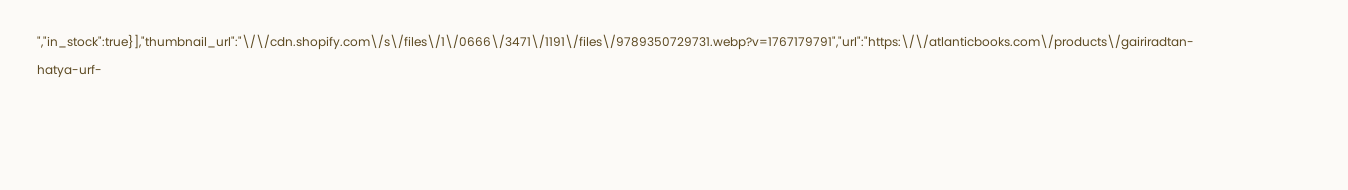","in_stock":true}],"thumbnail_url":"\/\/cdn.shopify.com\/s\/files\/1\/0666\/3471\/1191\/files\/9789350729731.webp?v=1767179791","url":"https:\/\/atlanticbooks.com\/products\/gairiradtan-hatya-urf-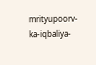mrityupoorv-ka-iqbaliya-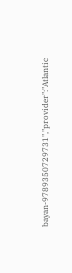bayan-9789350729731","provider":"Atlantic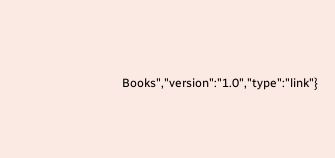Books","version":"1.0","type":"link"}